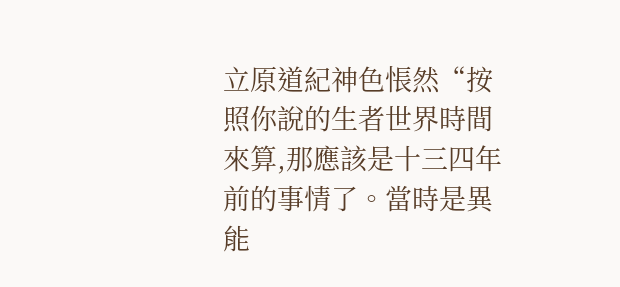立原道紀神色悵然“按照你說的生者世界時間來算,那應該是十三四年前的事情了。當時是異能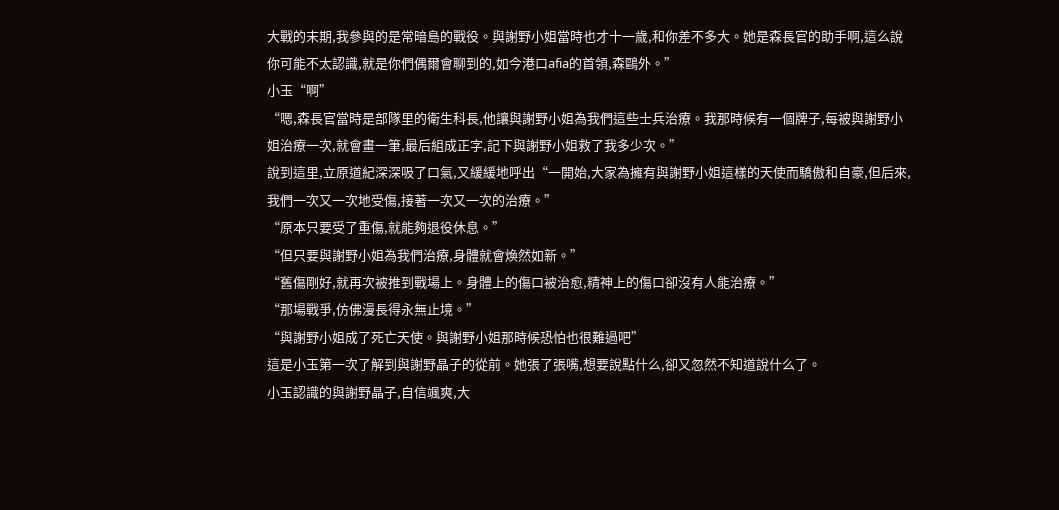大戰的末期,我參與的是常暗島的戰役。與謝野小姐當時也才十一歲,和你差不多大。她是森長官的助手啊,這么說你可能不太認識,就是你們偶爾會聊到的,如今港口afia的首領,森鷗外。”
小玉“啊”
“嗯,森長官當時是部隊里的衛生科長,他讓與謝野小姐為我們這些士兵治療。我那時候有一個牌子,每被與謝野小姐治療一次,就會畫一筆,最后組成正字,記下與謝野小姐救了我多少次。”
說到這里,立原道紀深深吸了口氣,又緩緩地呼出“一開始,大家為擁有與謝野小姐這樣的天使而驕傲和自豪,但后來,我們一次又一次地受傷,接著一次又一次的治療。”
“原本只要受了重傷,就能夠退役休息。”
“但只要與謝野小姐為我們治療,身體就會煥然如新。”
“舊傷剛好,就再次被推到戰場上。身體上的傷口被治愈,精神上的傷口卻沒有人能治療。”
“那場戰爭,仿佛漫長得永無止境。”
“與謝野小姐成了死亡天使。與謝野小姐那時候恐怕也很難過吧”
這是小玉第一次了解到與謝野晶子的從前。她張了張嘴,想要說點什么,卻又忽然不知道說什么了。
小玉認識的與謝野晶子,自信颯爽,大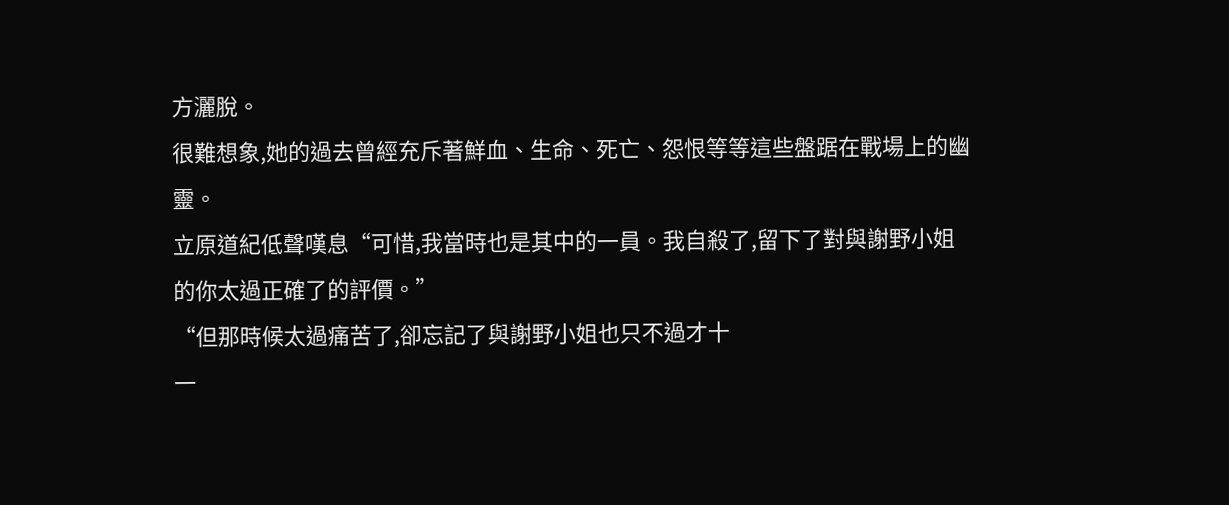方灑脫。
很難想象,她的過去曾經充斥著鮮血、生命、死亡、怨恨等等這些盤踞在戰場上的幽靈。
立原道紀低聲嘆息“可惜,我當時也是其中的一員。我自殺了,留下了對與謝野小姐的你太過正確了的評價。”
“但那時候太過痛苦了,卻忘記了與謝野小姐也只不過才十
一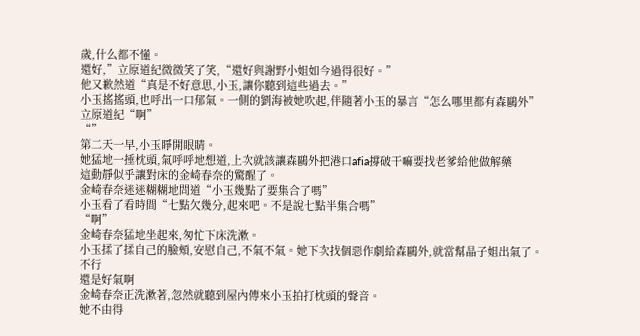歲,什么都不懂。
還好,”立原道紀微微笑了笑,“還好與謝野小姐如今過得很好。”
他又歉然道“真是不好意思,小玉,讓你聽到這些過去。”
小玉搖搖頭,也呼出一口郁氣。一側的劉海被她吹起,伴隨著小玉的暴言“怎么哪里都有森鷗外”
立原道紀“啊”
“”
第二天一早,小玉睜開眼睛。
她猛地一捶枕頭,氣呼呼地想道,上次就該讓森鷗外把港口afia撐破干嘛要找老爹給他做解藥
這動靜似乎讓對床的金崎春奈的驚醒了。
金崎春奈迷迷糊糊地問道“小玉幾點了要集合了嗎”
小玉看了看時間“七點欠幾分,起來吧。不是說七點半集合嗎”
“啊”
金崎春奈猛地坐起來,匆忙下床洗漱。
小玉揉了揉自己的臉頰,安慰自己,不氣不氣。她下次找個惡作劇給森鷗外,就當幫晶子姐出氣了。
不行
還是好氣啊
金崎春奈正洗漱著,忽然就聽到屋內傳來小玉拍打枕頭的聲音。
她不由得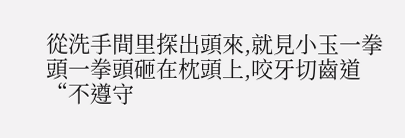從洗手間里探出頭來,就見小玉一拳頭一拳頭砸在枕頭上,咬牙切齒道“不遵守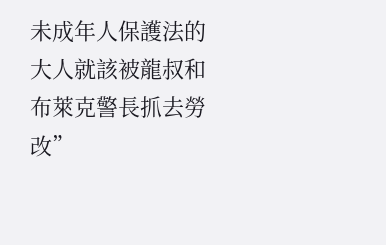未成年人保護法的大人就該被龍叔和布萊克警長抓去勞改”